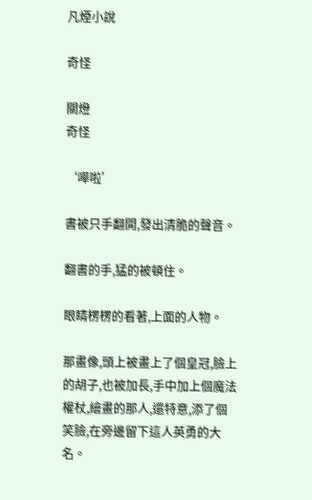凡煙小說

奇怪

關燈
奇怪

‘嘩啦’

書被只手翻開,發出清脆的聲音。

翻書的手,猛的被頓住。

眼睛楞楞的看著,上面的人物。

那畫像,頭上被畫上了個皇冠,臉上的胡子,也被加長,手中加上個魔法權杖,繪畫的那人,還特意,添了個笑臉,在旁邊留下這人英勇的大名。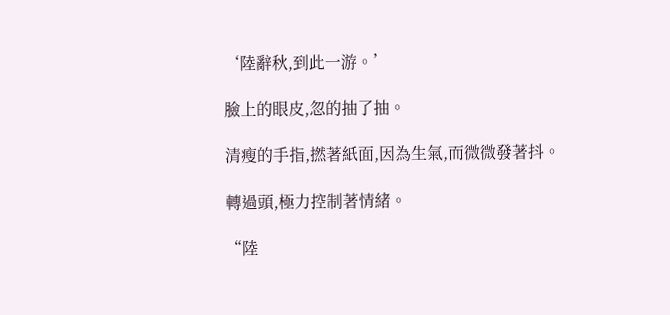‘陸辭秋,到此一游。’

臉上的眼皮,忽的抽了抽。

清瘦的手指,撚著紙面,因為生氣,而微微發著抖。

轉過頭,極力控制著情緒。

“陸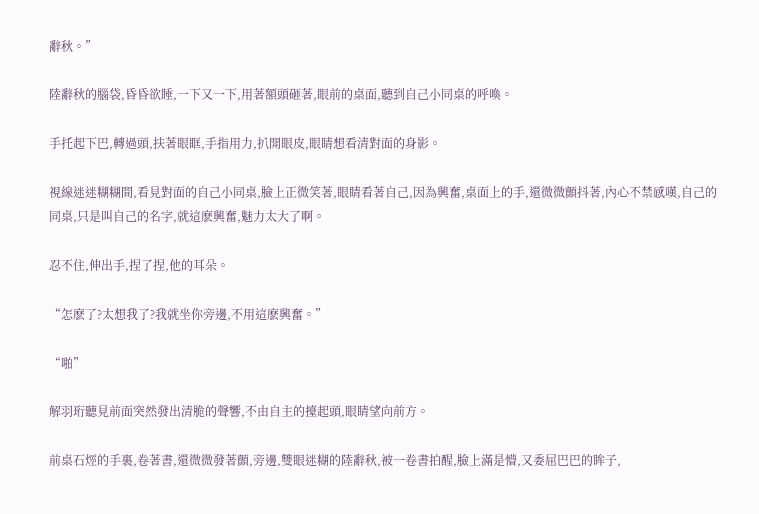辭秋。”

陸辭秋的腦袋,昏昏欲睡,一下又一下,用著額頭砸著,眼前的桌面,聽到自己小同桌的呼喚。

手托起下巴,轉過頭,扶著眼眶,手指用力,扒開眼皮,眼睛想看清對面的身影。

視線迷迷糊糊間,看見對面的自己小同桌,臉上正微笑著,眼睛看著自己,因為興奮,桌面上的手,還微微顫抖著,內心不禁感嘆,自己的同桌,只是叫自己的名字,就這麽興奮,魅力太大了啊。

忍不住,伸出手,捏了捏,他的耳朵。

“怎麽了?太想我了?我就坐你旁邊,不用這麽興奮。”

“啪”

解羽珩聽見前面突然發出清脆的聲響,不由自主的擡起頭,眼睛望向前方。

前桌石烴的手裏,卷著書,還微微發著顫,旁邊,雙眼迷糊的陸辭秋,被一卷書拍醒,臉上滿是懵,又委屈巴巴的眸子,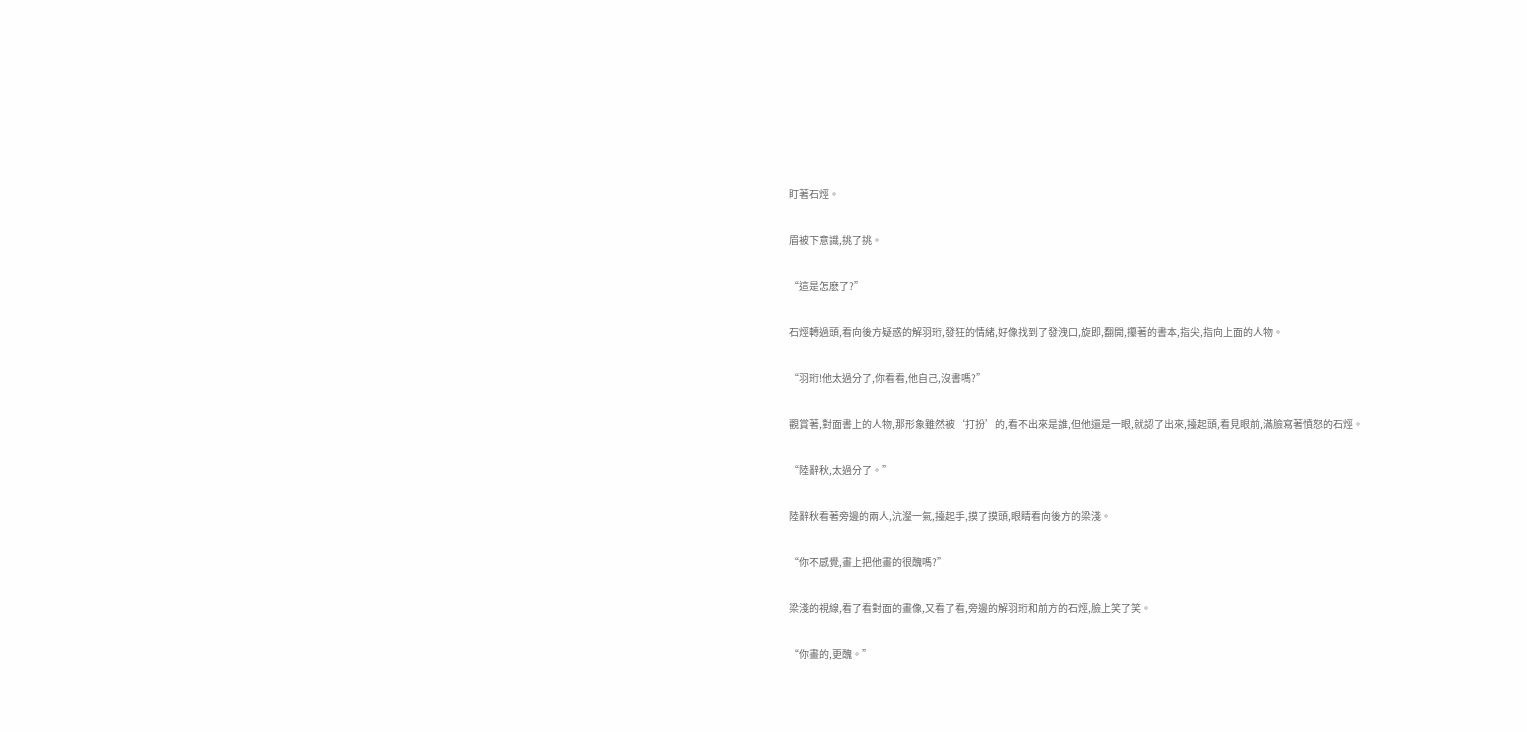盯著石烴。

眉被下意識,挑了挑。

“這是怎麽了?”

石烴轉過頭,看向後方疑惑的解羽珩,發狂的情緒,好像找到了發洩口,旋即,翻開,攥著的書本,指尖,指向上面的人物。

“羽珩!他太過分了,你看看,他自己,沒書嗎?”

觀賞著,對面書上的人物,那形象雖然被‘打扮’的,看不出來是誰,但他還是一眼,就認了出來,擡起頭,看見眼前,滿臉寫著憤怒的石烴。

“陸辭秋,太過分了。”

陸辭秋看著旁邊的兩人,沆瀣一氣,擡起手,摸了摸頭,眼睛看向後方的梁淺。

“你不感覺,畫上把他畫的很醜嗎?”

梁淺的視線,看了看對面的畫像,又看了看,旁邊的解羽珩和前方的石烴,臉上笑了笑。

“你畫的,更醜。”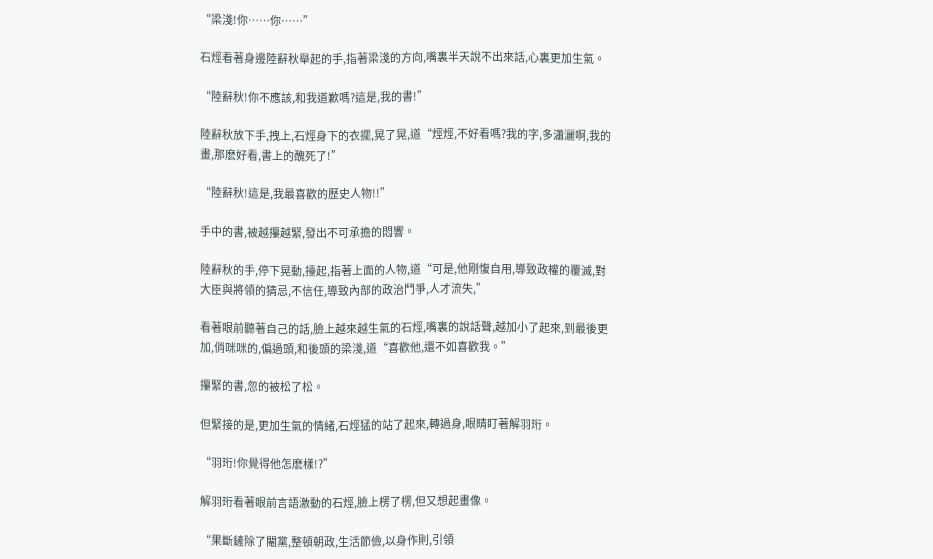“梁淺!你……你……”

石烴看著身邊陸辭秋舉起的手,指著梁淺的方向,嘴裏半天說不出來話,心裏更加生氣。

“陸辭秋!你不應該,和我道歉嗎?這是,我的書!”

陸辭秋放下手,拽上,石烴身下的衣擺,晃了晃,道“烴烴,不好看嗎?我的字,多瀟灑啊,我的畫,那麽好看,書上的醜死了!”

“陸辭秋!這是,我最喜歡的歷史人物!!”

手中的書,被越攥越緊,發出不可承擔的悶響。

陸辭秋的手,停下晃動,擡起,指著上面的人物,道“可是,他剛愎自用,導致政權的覆滅,對大臣與將領的猜忌,不信任,導致內部的政治鬥爭,人才流失,”

看著眼前聽著自己的話,臉上越來越生氣的石烴,嘴裏的說話聲,越加小了起來,到最後更加,俏咪咪的,偏過頭,和後頭的梁淺,道“喜歡他,還不如喜歡我。”

攥緊的書,忽的被松了松。

但緊接的是,更加生氣的情緒,石烴猛的站了起來,轉過身,眼睛盯著解羽珩。

“羽珩!你覺得他怎麽樣!?”

解羽珩看著眼前言語激動的石烴,臉上楞了楞,但又想起畫像。

“果斷鏟除了閹黨,整頓朝政,生活節儉,以身作則,引領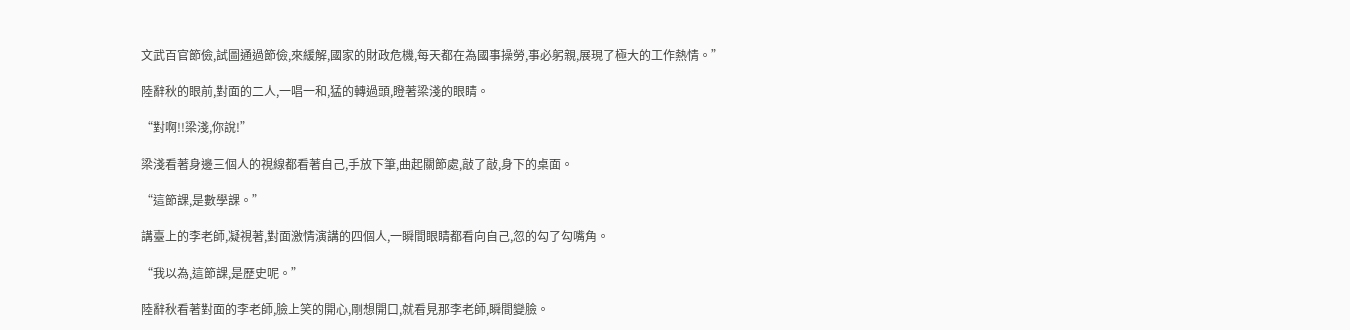文武百官節儉,試圖通過節儉,來緩解,國家的財政危機,每天都在為國事操勞,事必躬親,展現了極大的工作熱情。”

陸辭秋的眼前,對面的二人,一唱一和,猛的轉過頭,瞪著梁淺的眼睛。

“對啊!!梁淺,你說!”

梁淺看著身邊三個人的視線都看著自己,手放下筆,曲起關節處,敲了敲,身下的桌面。

“這節課,是數學課。”

講臺上的李老師,凝視著,對面激情演講的四個人,一瞬間眼睛都看向自己,忽的勾了勾嘴角。

“我以為,這節課,是歷史呢。”

陸辭秋看著對面的李老師,臉上笑的開心,剛想開口,就看見那李老師,瞬間變臉。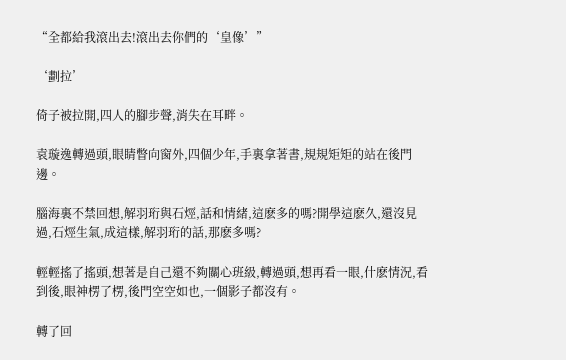“全都給我滾出去!滾出去你們的‘皇像’”

‘劃拉’

倚子被拉開,四人的腳步聲,消失在耳畔。

袁璇逸轉過頭,眼睛瞥向窗外,四個少年,手裏拿著書,規規矩矩的站在後門邊。

腦海裏不禁回想,解羽珩與石烴,話和情緒,這麽多的嗎?開學這麽久,還沒見過,石烴生氣,成這樣,解羽珩的話,那麽多嗎?

輕輕搖了搖頭,想著是自己還不夠關心班級,轉過頭,想再看一眼,什麽情況,看到後,眼神楞了楞,後門空空如也,一個影子都沒有。

轉了回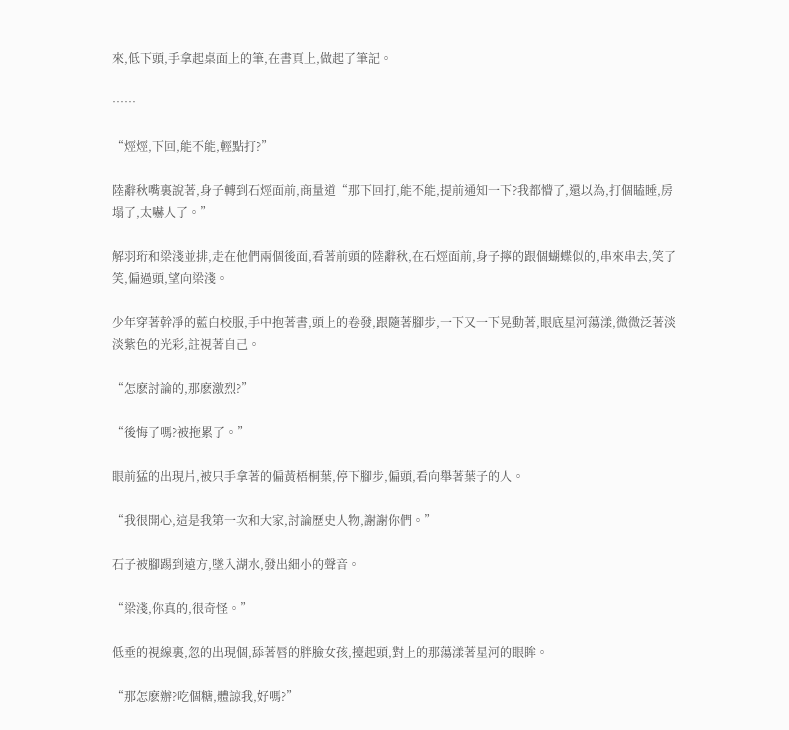來,低下頭,手拿起桌面上的筆,在書頁上,做起了筆記。

……

“烴烴,下回,能不能,輕點打?”

陸辭秋嘴裏說著,身子轉到石烴面前,商量道“那下回打,能不能,提前通知一下?我都懵了,還以為,打個瞌睡,房塌了,太嚇人了。”

解羽珩和梁淺並排,走在他們兩個後面,看著前頭的陸辭秋,在石烴面前,身子擰的跟個蝴蝶似的,串來串去,笑了笑,偏過頭,望向梁淺。

少年穿著幹凈的藍白校服,手中抱著書,頭上的卷發,跟隨著腳步,一下又一下晃動著,眼底星河蕩漾,微微泛著淡淡紫色的光彩,註視著自己。

“怎麽討論的,那麽激烈?”

“後悔了嗎?被拖累了。”

眼前猛的出現片,被只手拿著的偏黃梧桐葉,停下腳步,偏頭,看向舉著葉子的人。

“我很開心,這是我第一次和大家,討論歷史人物,謝謝你們。”

石子被腳踢到遠方,墜入湖水,發出細小的聲音。

“梁淺,你真的,很奇怪。”

低垂的視線裏,忽的出現個,舔著唇的胖臉女孩,擡起頭,對上的那蕩漾著星河的眼眸。

“那怎麽辦?吃個糖,體諒我,好嗎?”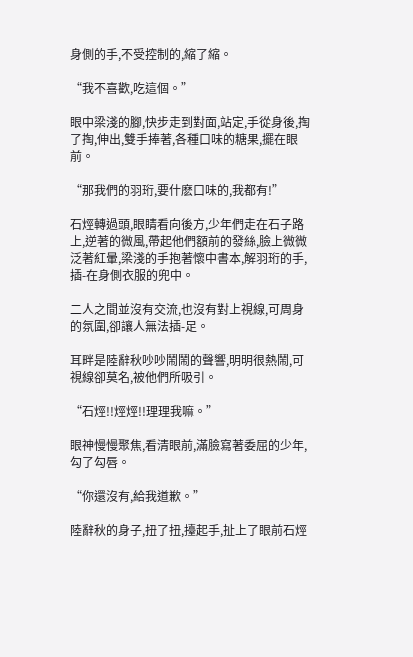身側的手,不受控制的,縮了縮。

“我不喜歡,吃這個。”

眼中梁淺的腳,快步走到對面,站定,手從身後,掏了掏,伸出,雙手捧著,各種口味的糖果,擺在眼前。

“那我們的羽珩,要什麽口味的,我都有!”

石烴轉過頭,眼睛看向後方,少年們走在石子路上,逆著的微風,帶起他們額前的發絲,臉上微微泛著紅暈,梁淺的手抱著懷中書本,解羽珩的手,插-在身側衣服的兜中。

二人之間並沒有交流,也沒有對上視線,可周身的氛圍,卻讓人無法插-足。

耳畔是陸辭秋吵吵鬧鬧的聲響,明明很熱鬧,可視線卻莫名,被他們所吸引。

“石烴!!烴烴!!理理我嘛。”

眼神慢慢聚焦,看清眼前,滿臉寫著委屈的少年,勾了勾唇。

“你還沒有,給我道歉。”

陸辭秋的身子,扭了扭,擡起手,扯上了眼前石烴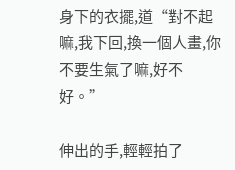身下的衣擺,道“對不起嘛,我下回,換一個人畫,你不要生氣了嘛,好不好。”

伸出的手,輕輕拍了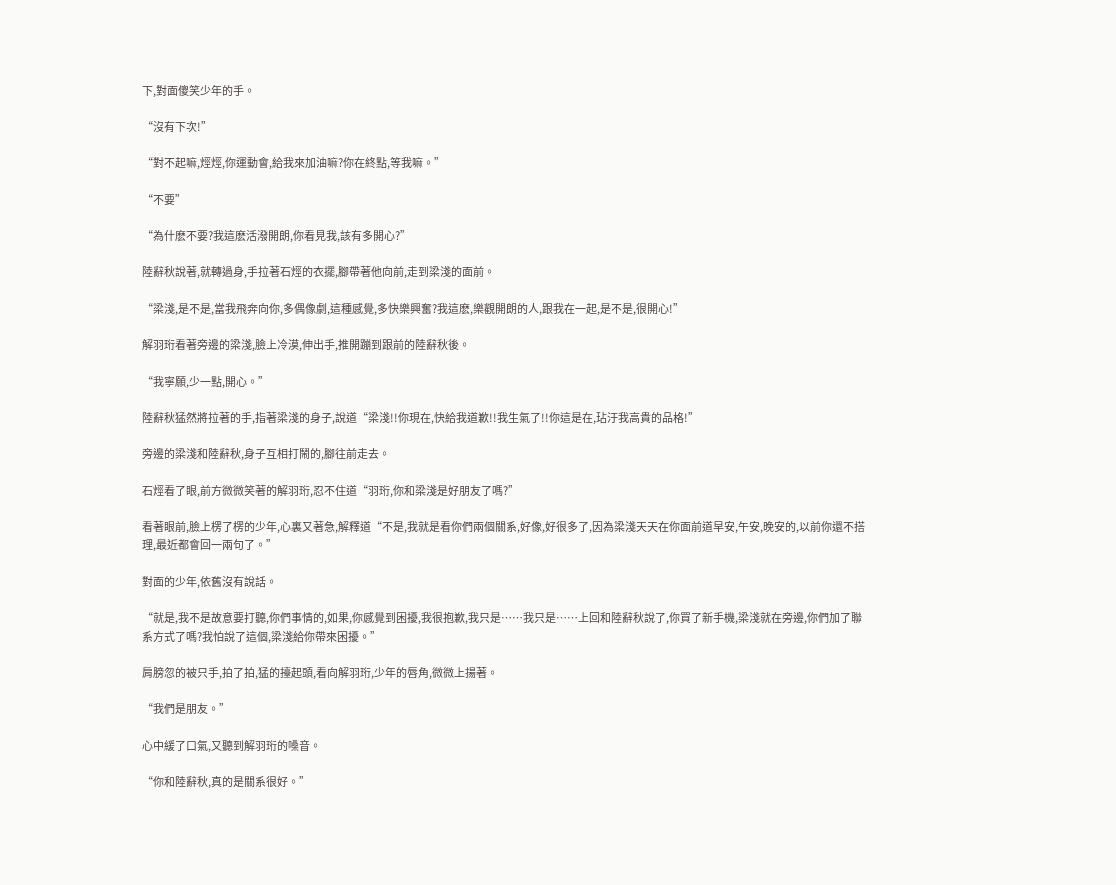下,對面傻笑少年的手。

“沒有下次!”

“對不起嘛,烴烴,你運動會,給我來加油嘛?你在終點,等我嘛。”

“不要”

“為什麽不要?我這麽活潑開朗,你看見我,該有多開心?”

陸辭秋說著,就轉過身,手拉著石烴的衣擺,腳帶著他向前,走到梁淺的面前。

“梁淺,是不是,當我飛奔向你,多偶像劇,這種感覺,多快樂興奮?我這麽,樂觀開朗的人,跟我在一起,是不是,很開心!”

解羽珩看著旁邊的梁淺,臉上冷漠,伸出手,推開蹦到跟前的陸辭秋後。

“我寧願,少一點,開心。”

陸辭秋猛然將拉著的手,指著梁淺的身子,說道“梁淺!!你現在,快給我道歉!!我生氣了!!你這是在,玷汙我高貴的品格!”

旁邊的梁淺和陸辭秋,身子互相打鬧的,腳往前走去。

石烴看了眼,前方微微笑著的解羽珩,忍不住道“羽珩,你和梁淺是好朋友了嗎?”

看著眼前,臉上楞了楞的少年,心裏又著急,解釋道“不是,我就是看你們兩個關系,好像,好很多了,因為梁淺天天在你面前道早安,午安,晚安的,以前你還不搭理,最近都會回一兩句了。”

對面的少年,依舊沒有說話。

“就是,我不是故意要打聽,你們事情的,如果,你感覺到困擾,我很抱歉,我只是……我只是……上回和陸辭秋說了,你買了新手機,梁淺就在旁邊,你們加了聯系方式了嗎?我怕說了這個,梁淺給你帶來困擾。”

肩膀忽的被只手,拍了拍,猛的擡起頭,看向解羽珩,少年的唇角,微微上揚著。

“我們是朋友。”

心中緩了口氣,又聽到解羽珩的嗓音。

“你和陸辭秋,真的是關系很好。”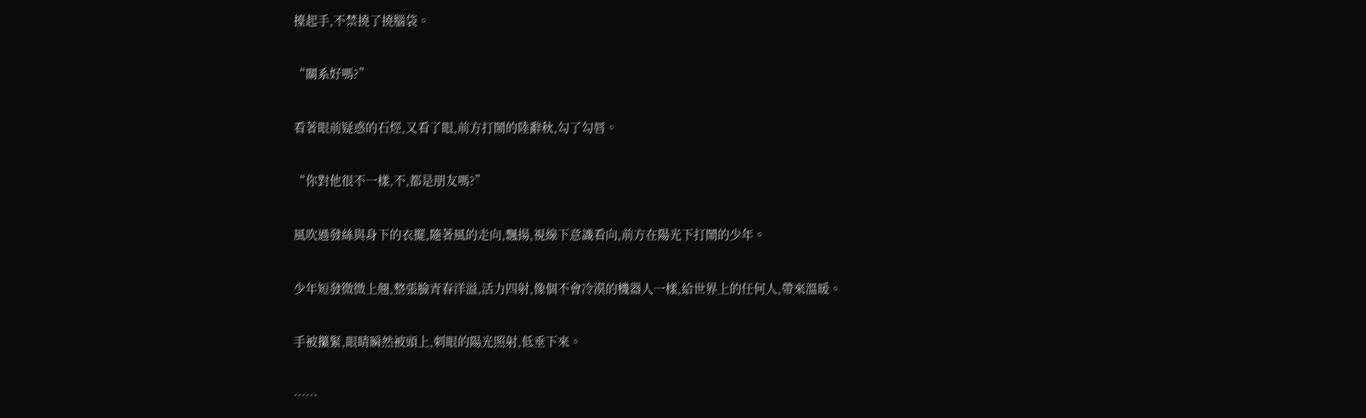擡起手,不禁撓了撓腦袋。

“關系好嗎?”

看著眼前疑惑的石烴,又看了眼,前方打鬧的陸辭秋,勾了勾唇。

“你對他很不一樣,不,都是朋友嗎?”

風吹過發絲與身下的衣擺,隨著風的走向,飄揚,視線下意識看向,前方在陽光下打鬧的少年。

少年短發微微上翹,整張臉青春洋溢,活力四射,像個不會冷漠的機器人一樣,給世界上的任何人,帶來溫暖。

手被攥緊,眼睛瞬然被頭上,刺眼的陽光照射,低垂下來。

……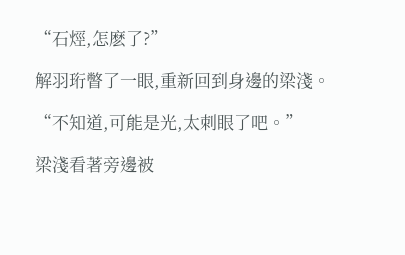“石烴,怎麽了?”

解羽珩瞥了一眼,重新回到身邊的梁淺。

“不知道,可能是光,太刺眼了吧。”

梁淺看著旁邊被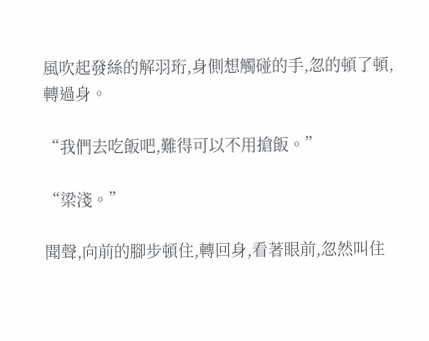風吹起發絲的解羽珩,身側想觸碰的手,忽的頓了頓,轉過身。

“我們去吃飯吧,難得可以不用搶飯。”

“梁淺。”

聞聲,向前的腳步頓住,轉回身,看著眼前,忽然叫住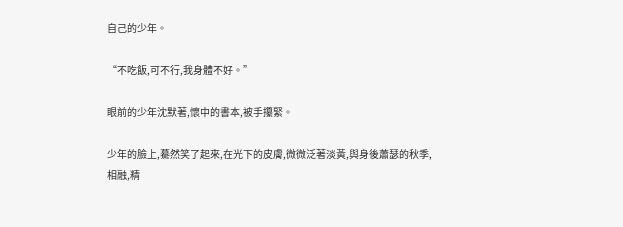自己的少年。

“不吃飯,可不行,我身體不好。”

眼前的少年沈默著,懷中的書本,被手攥緊。

少年的臉上,驀然笑了起來,在光下的皮膚,微微泛著淡黃,與身後蕭瑟的秋季,相融,精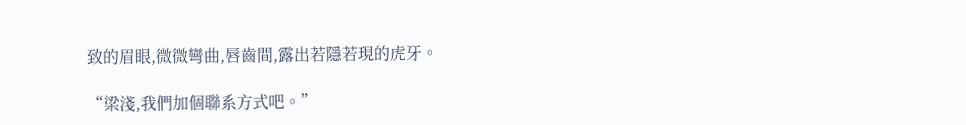致的眉眼,微微彎曲,唇齒間,露出若隱若現的虎牙。

“梁淺,我們加個聯系方式吧。”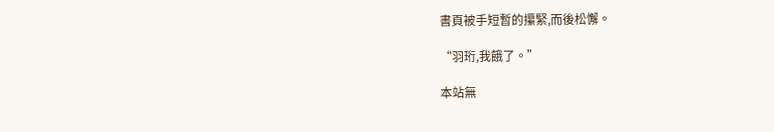書頁被手短暫的攥緊,而後松懈。

“羽珩,我餓了。”

本站無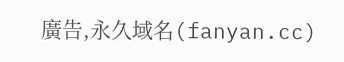廣告,永久域名(fanyan.cc)